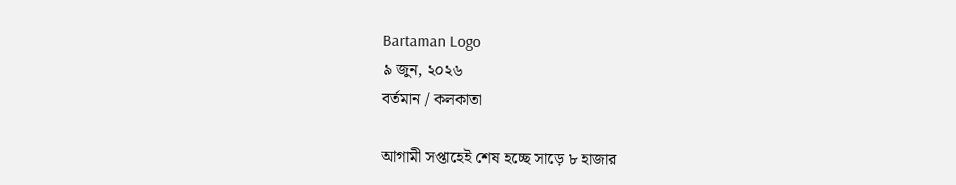Bartaman Logo
৯ জুন, ২০২৬
বর্তমান / কলকাতা

আগামী সপ্তাহেই শেষ হচ্ছে সাড়ে ৮ হাজার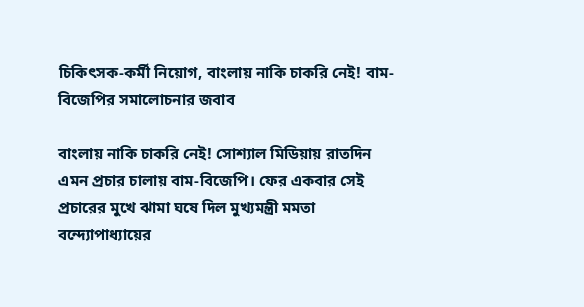চিকিৎসক-কর্মী নিয়োগ, বাংলায় নাকি চাকরি নেই! বাম-বিজেপির সমালোচনার জবাব

বাংলায় নাকি চাকরি নেই! সোশ্যাল মিডিয়ায় রাতদিন এমন প্রচার চালায় বাম-বিজেপি। ফের একবার সেই প্রচারের মুখে ঝামা ঘষে দিল মুখ্যমন্ত্রী মমতা বন্দ্যোপাধ্যায়ের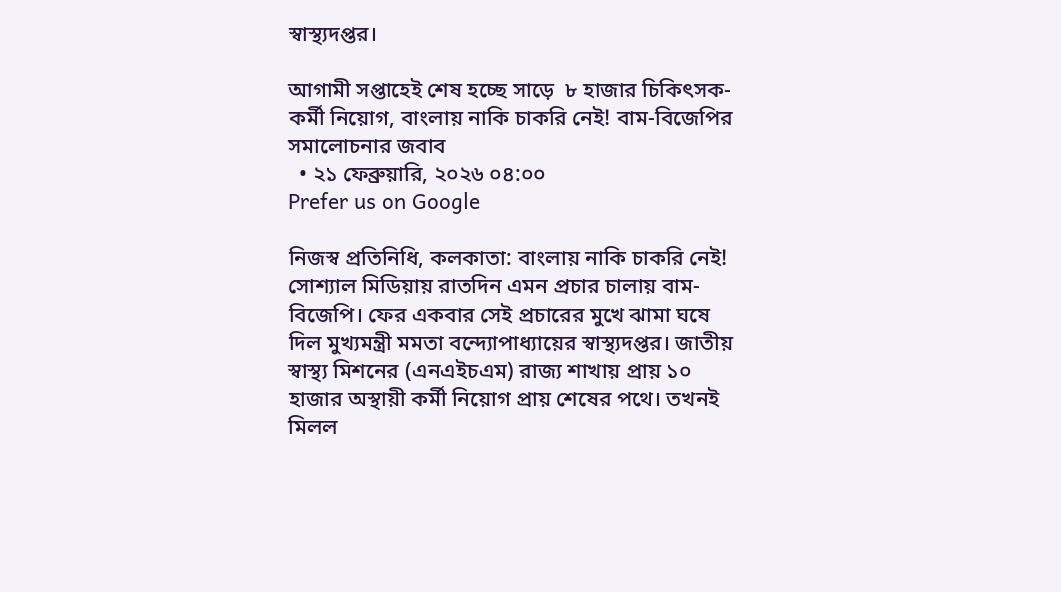স্বাস্থ্যদপ্তর।

আগামী সপ্তাহেই শেষ হচ্ছে সাড়ে  ৮ হাজার চিকিৎসক-কর্মী নিয়োগ, বাংলায় নাকি চাকরি নেই! বাম-বিজেপির সমালোচনার জবাব
  • ২১ ফেব্রুয়ারি, ২০২৬ ০৪:০০
Prefer us on Google

নিজস্ব প্রতিনিধি, কলকাতা: বাংলায় নাকি চাকরি নেই! সোশ্যাল মিডিয়ায় রাতদিন এমন প্রচার চালায় বাম-বিজেপি। ফের একবার সেই প্রচারের মুখে ঝামা ঘষে দিল মুখ্যমন্ত্রী মমতা বন্দ্যোপাধ্যায়ের স্বাস্থ্যদপ্তর। জাতীয় স্বাস্থ্য মিশনের (এনএইচএম) রাজ্য শাখায় প্রায় ১০ হাজার অস্থায়ী কর্মী নিয়োগ প্রায় শেষের পথে। তখনই মিলল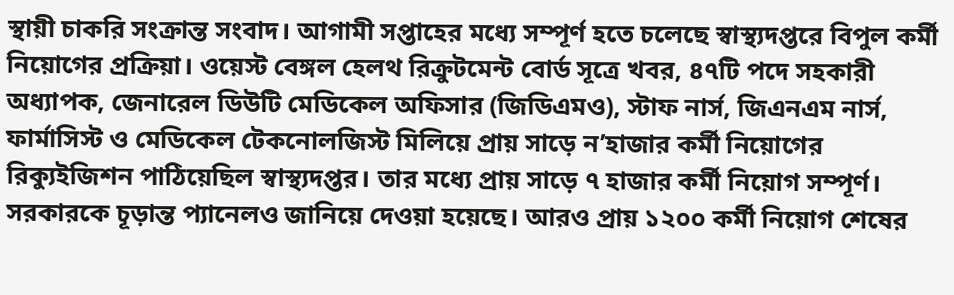স্থায়ী চাকরি সংক্রান্ত সংবাদ। আগামী সপ্তাহের মধ্যে সম্পূর্ণ হতে চলেছে স্বাস্থ্যদপ্তরে বিপুল কর্মী নিয়োগের প্রক্রিয়া। ওয়েস্ট বেঙ্গল হেলথ রিক্রুটমেন্ট বোর্ড সূত্রে খবর, ৪৭টি পদে সহকারী অধ্যাপক, জেনারেল ডিউটি মেডিকেল অফিসার (জিডিএমও), স্টাফ নার্স, জিএনএম নার্স, ফার্মাসিস্ট ও মেডিকেল টেকনোলজিস্ট মিলিয়ে প্রায় সাড়ে ন’হাজার কর্মী নিয়োগের রিক্যুইজিশন পাঠিয়েছিল স্বাস্থ্যদপ্তর। তার মধ্যে প্রায় সাড়ে ৭ হাজার কর্মী নিয়োগ সম্পূর্ণ। সরকারকে চূড়ান্ত প্যানেলও জানিয়ে দেওয়া হয়েছে। আরও প্রায় ১২০০ কর্মী নিয়োগ শেষের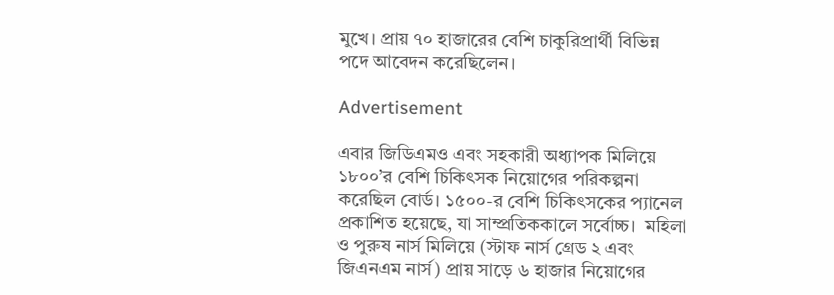মুখে। প্রায় ৭০ হাজারের বেশি চাকুরিপ্রার্থী বিভিন্ন পদে আবেদন করেছিলেন।

Advertisement

এবার জিডিএমও এবং সহকারী অধ্যাপক মিলিয়ে ১৮০০’র বেশি চিকিৎসক নিয়োগের পরিকল্পনা করেছিল বোর্ড। ১৫০০-র বেশি চিকিৎসকের প্যানেল প্রকাশিত হয়েছে, যা সাম্প্রতিককালে সর্বোচ্চ।  মহিলা ও পুরুষ নার্স মিলিয়ে (স্টাফ নার্স গ্রেড ২ এবং জিএনএম নার্স) প্রায় সাড়ে ৬ হাজার নিয়োগের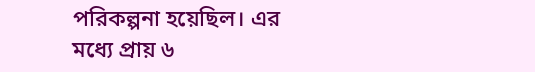পরিকল্পনা হয়েছিল। এর মধ্যে প্রায় ৬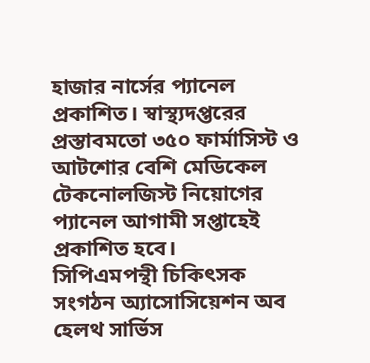হাজার নার্সের প্যানেল প্রকাশিত। স্বাস্থ্যদপ্তরের প্রস্তাবমতো ৩৫০ ফার্মাসিস্ট ও আটশোর বেশি মেডিকেল টেকনোলজিস্ট নিয়োগের প্যানেল আগামী সপ্তাহেই প্রকাশিত হবে।
সিপিএমপন্থী চিকিৎসক সংগঠন অ্যাসোসিয়েশন অব হেলথ সার্ভিস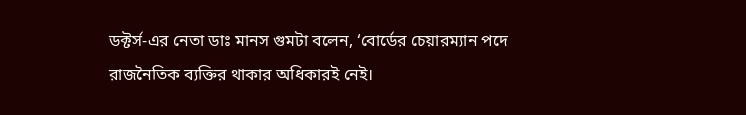ডক্টর্স-এর নেতা ডাঃ মানস গুমটা বলেন, ‘বোর্ডের চেয়ারম্যান পদে রাজনৈতিক ব্যক্তির থাকার অধিকারই নেই।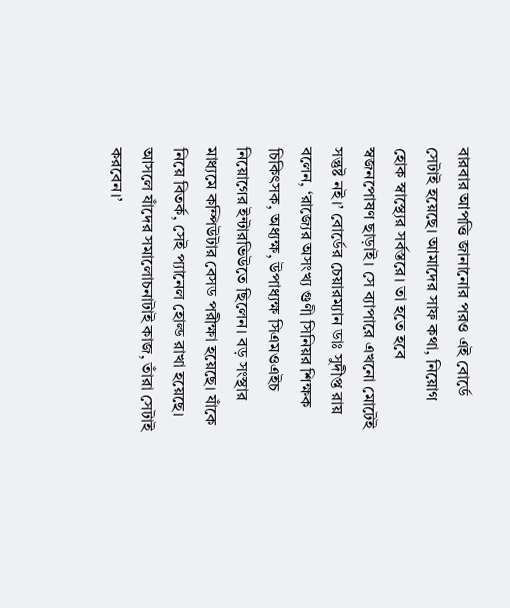বারবার আপত্তি জানানোর পরও এই বোর্ডে সেটাই হয়েছে। আমাদের সাফ কথা, নিয়োগ হোক স্বাস্থ্যের সর্বস্তরে। তা হতে হবে স্বজনপোষণ ছাড়াই। সে ব্যাপারে এখনো মোটেই সন্তুষ্ট নই।’ বোর্ডের চেয়ারম্যান ডাঃ সুদীপ্ত রায় বলেন, ‘রাজ্যের অসংখ্য গুণী সিনিয়র শিক্ষক চিকিৎসক, অধ্যক্ষ, উপাধ্যক্ষ সিএমওএইচ  নিয়োগের ইন্টারভিউতে ছিলেন। বড় সংস্থার মাধ্যমে কম্পিউটার বেসড পরীক্ষা হয়েছে। যাঁকে নিয়ে বিতর্ক, সেই প্যানেল হোল্ড রাখা হয়েছে। আসলে যাঁদের সমালোচনাটাই কাজ, তাঁরা সেটাই করবেন।’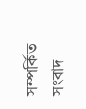সম্পর্কিত সংবাদ